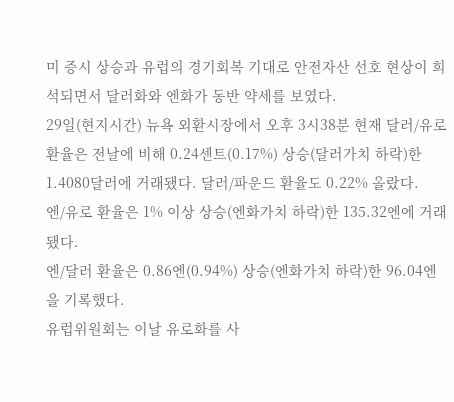미 증시 상승과 유럽의 경기회복 기대로 안전자산 선호 현상이 희석되면서 달러화와 엔화가 동반 약세를 보였다.
29일(현지시간) 뉴욕 외환시장에서 오후 3시38분 현재 달러/유로 환율은 전날에 비해 0.24센트(0.17%) 상승(달러가치 하락)한 1.4080달러에 거래됐다. 달러/파운드 환율도 0.22% 올랐다.
엔/유로 환율은 1% 이상 상승(엔화가치 하락)한 135.32엔에 거래됐다.
엔/달러 환율은 0.86엔(0.94%) 상승(엔화가치 하락)한 96.04엔을 기록했다.
유럽위원회는 이날 유로화를 사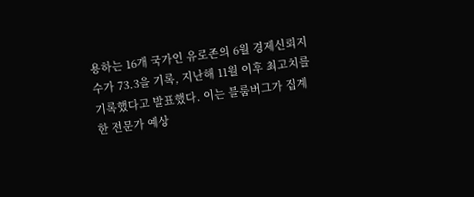용하는 16개 국가인 유로존의 6월 경제신뢰지수가 73.3을 기록, 지난해 11월 이후 최고치를 기록했다고 발표했다. 이는 블룸버그가 집계한 전문가 예상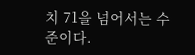치 71을 넘어서는 수준이다.